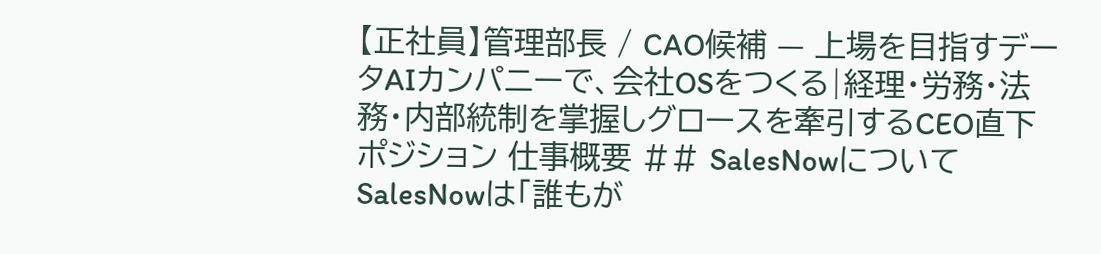【正社員】管理部長 / CAO候補 — 上場を目指すデータAIカンパニーで、会社OSをつくる|経理・労務・法務・内部統制を掌握しグロースを牽引するCEO直下ポジション 仕事概要 ## SalesNowについて SalesNowは「誰もが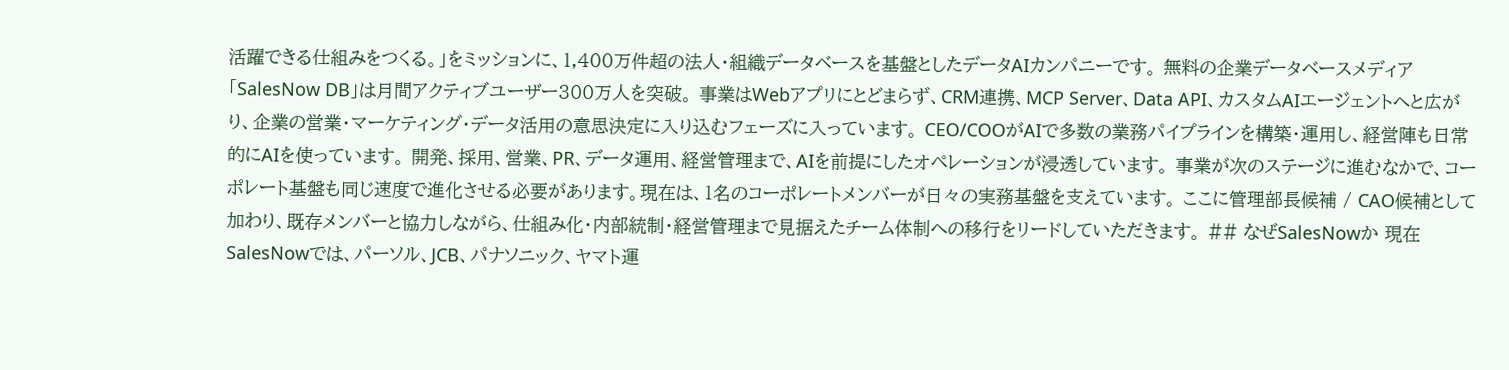活躍できる仕組みをつくる。」をミッションに、1,400万件超の法人・組織データベースを基盤としたデータAIカンパニーです。 無料の企業データベースメディア「SalesNow DB」は月間アクティブユーザー300万人を突破。 事業はWebアプリにとどまらず、CRM連携、MCP Server、Data API、カスタムAIエージェントへと広がり、企業の営業・マーケティング・データ活用の意思決定に入り込むフェーズに入っています。 CEO/COOがAIで多数の業務パイプラインを構築・運用し、経営陣も日常的にAIを使っています。 開発、採用、営業、PR、データ運用、経営管理まで、AIを前提にしたオペレーションが浸透しています。 事業が次のステージに進むなかで、コーポレート基盤も同じ速度で進化させる必要があります。現在は、1名のコーポレートメンバーが日々の実務基盤を支えています。 ここに管理部長候補 / CAO候補として加わり、既存メンバーと協力しながら、仕組み化・内部統制・経営管理まで見据えたチーム体制への移行をリードしていただきます。 ## なぜSalesNowか 現在 SalesNowでは、パーソル、JCB、パナソニック、ヤマト運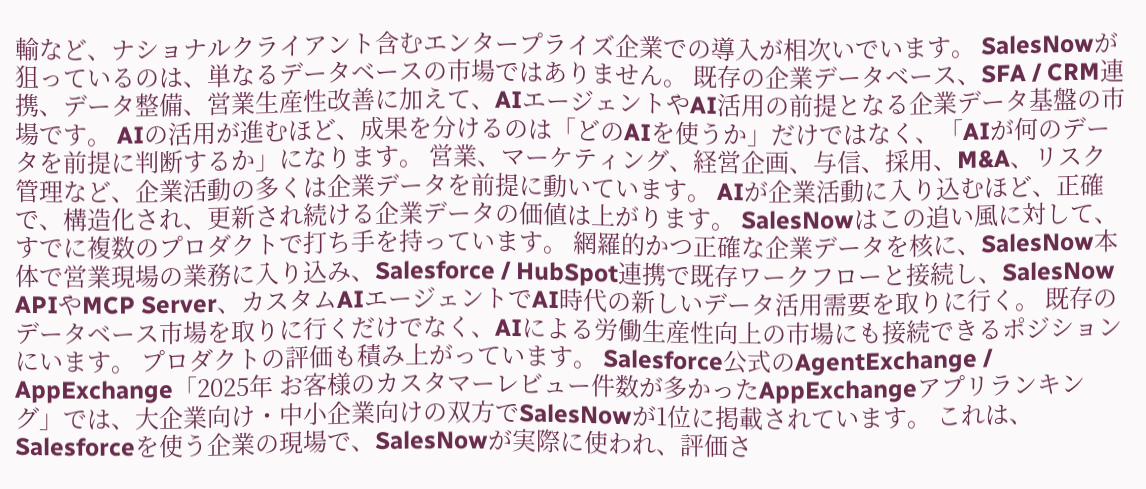輸など、ナショナルクライアント含むエンタープライズ企業での導入が相次いでいます。 SalesNowが狙っているのは、単なるデータベースの市場ではありません。 既存の企業データベース、SFA / CRM連携、データ整備、営業生産性改善に加えて、AIエージェントやAI活用の前提となる企業データ基盤の市場です。 AIの活用が進むほど、成果を分けるのは「どのAIを使うか」だけではなく、「AIが何のデータを前提に判断するか」になります。 営業、マーケティング、経営企画、与信、採用、M&A、リスク管理など、企業活動の多くは企業データを前提に動いています。 AIが企業活動に入り込むほど、正確で、構造化され、更新され続ける企業データの価値は上がります。 SalesNowはこの追い風に対して、すでに複数のプロダクトで打ち手を持っています。 網羅的かつ正確な企業データを核に、SalesNow本体で営業現場の業務に入り込み、Salesforce / HubSpot連携で既存ワークフローと接続し、SalesNow APIやMCP Server、カスタムAIエージェントでAI時代の新しいデータ活用需要を取りに行く。 既存のデータベース市場を取りに行くだけでなく、AIによる労働生産性向上の市場にも接続できるポジションにいます。 プロダクトの評価も積み上がっています。 Salesforce公式のAgentExchange / AppExchange「2025年 お客様のカスタマーレビュー件数が多かったAppExchangeアプリランキング」では、大企業向け・中小企業向けの双方でSalesNowが1位に掲載されています。 これは、Salesforceを使う企業の現場で、SalesNowが実際に使われ、評価さ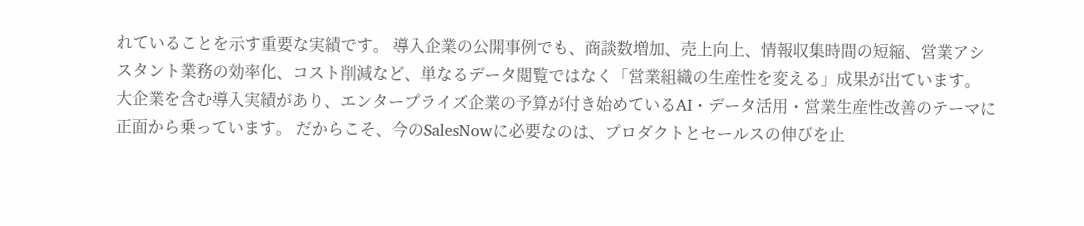れていることを示す重要な実績です。 導入企業の公開事例でも、商談数増加、売上向上、情報収集時間の短縮、営業アシスタント業務の効率化、コスト削減など、単なるデータ閲覧ではなく「営業組織の生産性を変える」成果が出ています。 大企業を含む導入実績があり、エンタープライズ企業の予算が付き始めているAI・データ活用・営業生産性改善のテーマに正面から乗っています。 だからこそ、今のSalesNowに必要なのは、プロダクトとセールスの伸びを止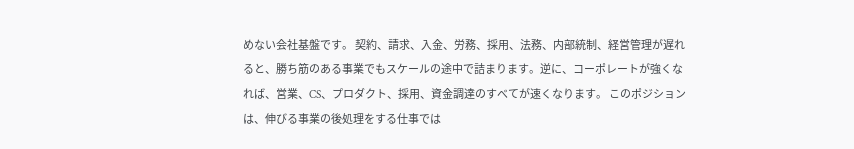めない会社基盤です。 契約、請求、入金、労務、採用、法務、内部統制、経営管理が遅れると、勝ち筋のある事業でもスケールの途中で詰まります。逆に、コーポレートが強くなれば、営業、CS、プロダクト、採用、資金調達のすべてが速くなります。 このポジションは、伸びる事業の後処理をする仕事では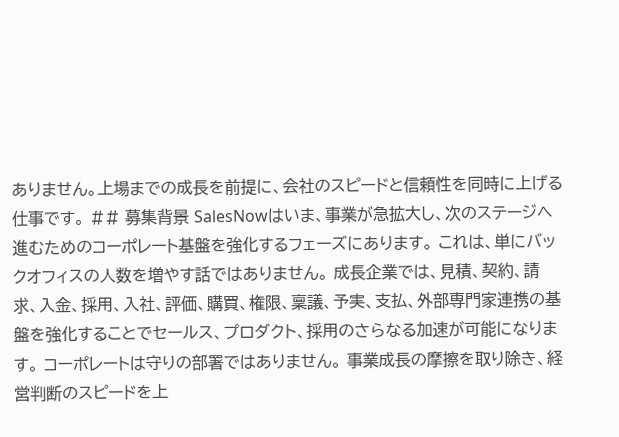ありません。上場までの成長を前提に、会社のスピードと信頼性を同時に上げる仕事です。 ## 募集背景 SalesNowはいま、事業が急拡大し、次のステージへ進むためのコーポレート基盤を強化するフェーズにあります。 これは、単にバックオフィスの人数を増やす話ではありません。 成長企業では、見積、契約、請求、入金、採用、入社、評価、購買、権限、稟議、予実、支払、外部専門家連携の基盤を強化することでセールス、プロダクト、採用のさらなる加速が可能になります。 コーポレートは守りの部署ではありません。 事業成長の摩擦を取り除き、経営判断のスピードを上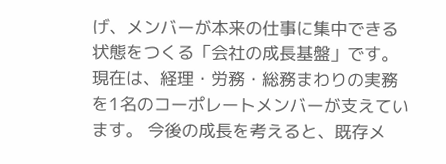げ、メンバーが本来の仕事に集中できる状態をつくる「会社の成長基盤」です。 現在は、経理・労務・総務まわりの実務を1名のコーポレートメンバーが支えています。 今後の成長を考えると、既存メ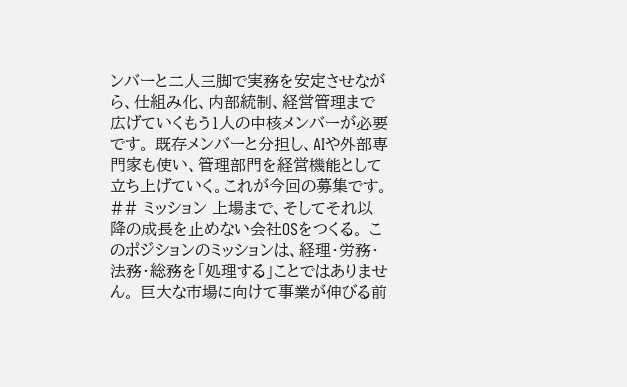ンバーと二人三脚で実務を安定させながら、仕組み化、内部統制、経営管理まで広げていくもう1人の中核メンバーが必要です。 既存メンバーと分担し、AIや外部専門家も使い、管理部門を経営機能として立ち上げていく。これが今回の募集です。 ## ミッション 上場まで、そしてそれ以降の成長を止めない会社OSをつくる。 このポジションのミッションは、経理・労務・法務・総務を「処理する」ことではありません。 巨大な市場に向けて事業が伸びる前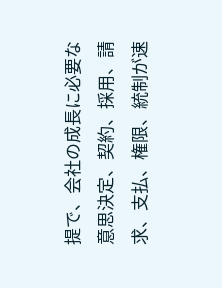提で、会社の成長に必要な意思決定、契約、採用、請求、支払、権限、統制が速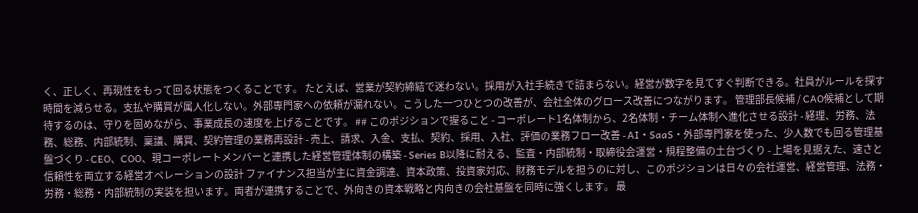く、正しく、再現性をもって回る状態をつくることです。 たとえば、営業が契約締結で迷わない。採用が入社手続きで詰まらない。経営が数字を見てすぐ判断できる。社員がルールを探す時間を減らせる。支払や購買が属人化しない。外部専門家への依頼が漏れない。こうした一つひとつの改善が、会社全体のグロース改善につながります。 管理部長候補 / CAO候補として期待するのは、守りを固めながら、事業成長の速度を上げることです。 ## このポジションで握ること - コーポレート1名体制から、2名体制・チーム体制へ進化させる設計 - 経理、労務、法務、総務、内部統制、稟議、購買、契約管理の業務再設計 - 売上、請求、入金、支払、契約、採用、入社、評価の業務フロー改善 - AI・SaaS・外部専門家を使った、少人数でも回る管理基盤づくり - CEO、COO、現コーポレートメンバーと連携した経営管理体制の構築 - Series B以降に耐える、監査・内部統制・取締役会運営・規程整備の土台づくり - 上場を見据えた、速さと信頼性を両立する経営オペレーションの設計 ファイナンス担当が主に資金調達、資本政策、投資家対応、財務モデルを担うのに対し、このポジションは日々の会社運営、経営管理、法務・労務・総務・内部統制の実装を担います。両者が連携することで、外向きの資本戦略と内向きの会社基盤を同時に強くします。 最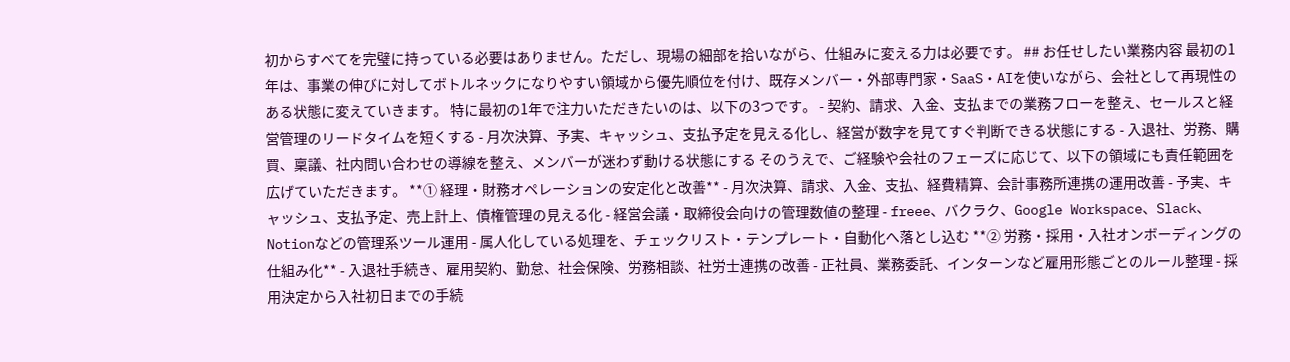初からすべてを完璧に持っている必要はありません。ただし、現場の細部を拾いながら、仕組みに変える力は必要です。 ## お任せしたい業務内容 最初の1年は、事業の伸びに対してボトルネックになりやすい領域から優先順位を付け、既存メンバー・外部専門家・SaaS・AIを使いながら、会社として再現性のある状態に変えていきます。 特に最初の1年で注力いただきたいのは、以下の3つです。 - 契約、請求、入金、支払までの業務フローを整え、セールスと経営管理のリードタイムを短くする - 月次決算、予実、キャッシュ、支払予定を見える化し、経営が数字を見てすぐ判断できる状態にする - 入退社、労務、購買、稟議、社内問い合わせの導線を整え、メンバーが迷わず動ける状態にする そのうえで、ご経験や会社のフェーズに応じて、以下の領域にも責任範囲を広げていただきます。 **① 経理・財務オペレーションの安定化と改善** - 月次決算、請求、入金、支払、経費精算、会計事務所連携の運用改善 - 予実、キャッシュ、支払予定、売上計上、債権管理の見える化 - 経営会議・取締役会向けの管理数値の整理 - freee、バクラク、Google Workspace、Slack、Notionなどの管理系ツール運用 - 属人化している処理を、チェックリスト・テンプレート・自動化へ落とし込む **② 労務・採用・入社オンボーディングの仕組み化** - 入退社手続き、雇用契約、勤怠、社会保険、労務相談、社労士連携の改善 - 正社員、業務委託、インターンなど雇用形態ごとのルール整理 - 採用決定から入社初日までの手続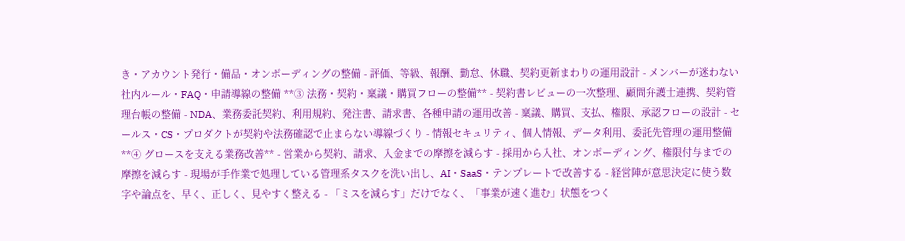き・アカウント発行・備品・オンボーディングの整備 - 評価、等級、報酬、勤怠、休職、契約更新まわりの運用設計 - メンバーが迷わない社内ルール・FAQ・申請導線の整備 **③ 法務・契約・稟議・購買フローの整備** - 契約書レビューの一次整理、顧問弁護士連携、契約管理台帳の整備 - NDA、業務委託契約、利用規約、発注書、請求書、各種申請の運用改善 - 稟議、購買、支払、権限、承認フローの設計 - セールス・CS・プロダクトが契約や法務確認で止まらない導線づくり - 情報セキュリティ、個人情報、データ利用、委託先管理の運用整備 **④ グロースを支える業務改善** - 営業から契約、請求、入金までの摩擦を減らす - 採用から入社、オンボーディング、権限付与までの摩擦を減らす - 現場が手作業で処理している管理系タスクを洗い出し、AI・SaaS・テンプレートで改善する - 経営陣が意思決定に使う数字や論点を、早く、正しく、見やすく整える - 「ミスを減らす」だけでなく、「事業が速く進む」状態をつく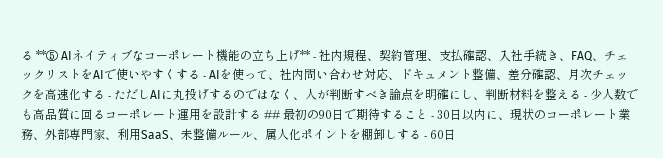る **⑤ AIネイティブなコーポレート機能の立ち上げ** - 社内規程、契約管理、支払確認、入社手続き、FAQ、チェックリストをAIで使いやすくする - AIを使って、社内問い合わせ対応、ドキュメント整備、差分確認、月次チェックを高速化する - ただしAIに丸投げするのではなく、人が判断すべき論点を明確にし、判断材料を整える - 少人数でも高品質に回るコーポレート運用を設計する ## 最初の90日で期待すること - 30日以内に、現状のコーポレート業務、外部専門家、利用SaaS、未整備ルール、属人化ポイントを棚卸しする - 60日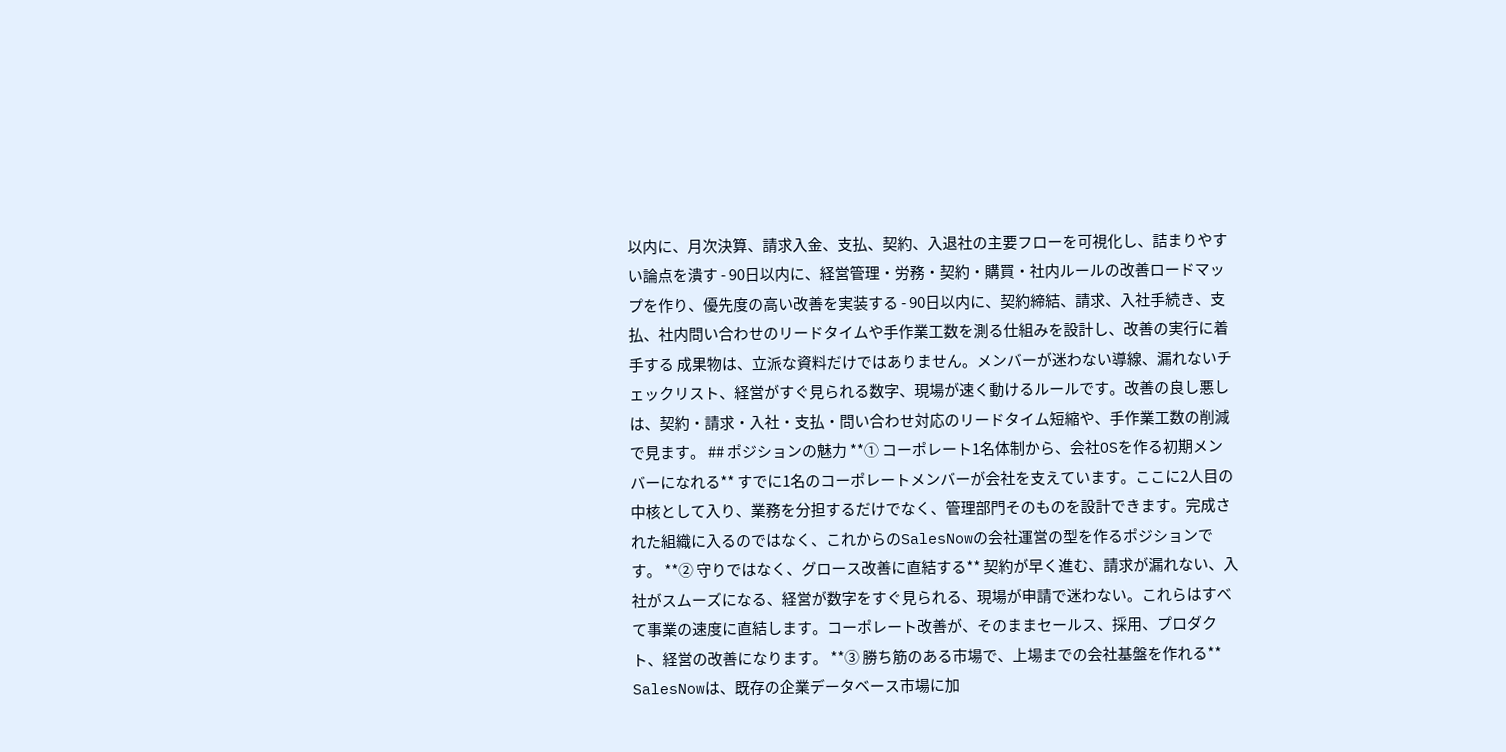以内に、月次決算、請求入金、支払、契約、入退社の主要フローを可視化し、詰まりやすい論点を潰す - 90日以内に、経営管理・労務・契約・購買・社内ルールの改善ロードマップを作り、優先度の高い改善を実装する - 90日以内に、契約締結、請求、入社手続き、支払、社内問い合わせのリードタイムや手作業工数を測る仕組みを設計し、改善の実行に着手する 成果物は、立派な資料だけではありません。メンバーが迷わない導線、漏れないチェックリスト、経営がすぐ見られる数字、現場が速く動けるルールです。改善の良し悪しは、契約・請求・入社・支払・問い合わせ対応のリードタイム短縮や、手作業工数の削減で見ます。 ## ポジションの魅力 **① コーポレート1名体制から、会社OSを作る初期メンバーになれる** すでに1名のコーポレートメンバーが会社を支えています。ここに2人目の中核として入り、業務を分担するだけでなく、管理部門そのものを設計できます。完成された組織に入るのではなく、これからのSalesNowの会社運営の型を作るポジションです。 **② 守りではなく、グロース改善に直結する** 契約が早く進む、請求が漏れない、入社がスムーズになる、経営が数字をすぐ見られる、現場が申請で迷わない。これらはすべて事業の速度に直結します。コーポレート改善が、そのままセールス、採用、プロダクト、経営の改善になります。 **③ 勝ち筋のある市場で、上場までの会社基盤を作れる** SalesNowは、既存の企業データベース市場に加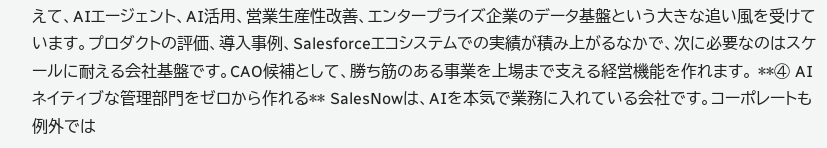えて、AIエージェント、AI活用、営業生産性改善、エンタープライズ企業のデータ基盤という大きな追い風を受けています。プロダクトの評価、導入事例、Salesforceエコシステムでの実績が積み上がるなかで、次に必要なのはスケールに耐える会社基盤です。CAO候補として、勝ち筋のある事業を上場まで支える経営機能を作れます。 **④ AIネイティブな管理部門をゼロから作れる** SalesNowは、AIを本気で業務に入れている会社です。コーポレートも例外では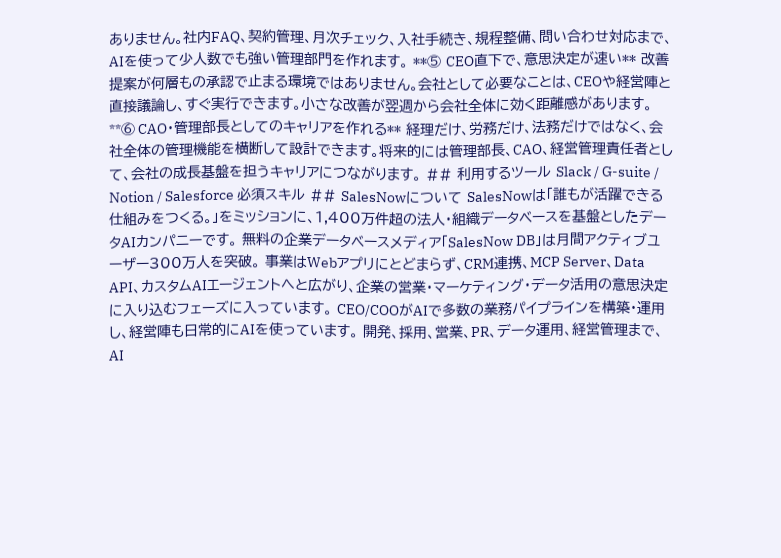ありません。社内FAQ、契約管理、月次チェック、入社手続き、規程整備、問い合わせ対応まで、AIを使って少人数でも強い管理部門を作れます。 **⑤ CEO直下で、意思決定が速い** 改善提案が何層もの承認で止まる環境ではありません。会社として必要なことは、CEOや経営陣と直接議論し、すぐ実行できます。小さな改善が翌週から会社全体に効く距離感があります。 **⑥ CAO・管理部長としてのキャリアを作れる** 経理だけ、労務だけ、法務だけではなく、会社全体の管理機能を横断して設計できます。将来的には管理部長、CAO、経営管理責任者として、会社の成長基盤を担うキャリアにつながります。 ## 利用するツール Slack / G-suite / Notion / Salesforce 必須スキル ## SalesNowについて SalesNowは「誰もが活躍できる仕組みをつくる。」をミッションに、1,400万件超の法人・組織データベースを基盤としたデータAIカンパニーです。 無料の企業データベースメディア「SalesNow DB」は月間アクティブユーザー300万人を突破。 事業はWebアプリにとどまらず、CRM連携、MCP Server、Data API、カスタムAIエージェントへと広がり、企業の営業・マーケティング・データ活用の意思決定に入り込むフェーズに入っています。 CEO/COOがAIで多数の業務パイプラインを構築・運用し、経営陣も日常的にAIを使っています。 開発、採用、営業、PR、データ運用、経営管理まで、AI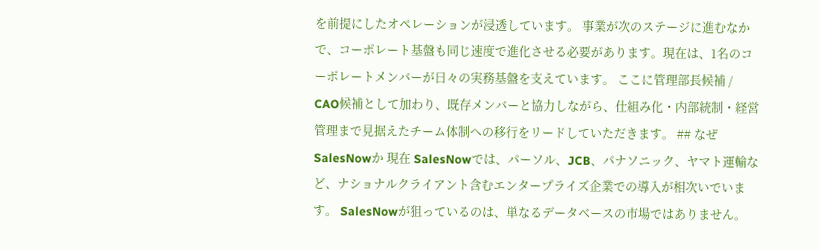を前提にしたオペレーションが浸透しています。 事業が次のステージに進むなかで、コーポレート基盤も同じ速度で進化させる必要があります。現在は、1名のコーポレートメンバーが日々の実務基盤を支えています。 ここに管理部長候補 / CAO候補として加わり、既存メンバーと協力しながら、仕組み化・内部統制・経営管理まで見据えたチーム体制への移行をリードしていただきます。 ## なぜSalesNowか 現在 SalesNowでは、パーソル、JCB、パナソニック、ヤマト運輸など、ナショナルクライアント含むエンタープライズ企業での導入が相次いでいます。 SalesNowが狙っているのは、単なるデータベースの市場ではありません。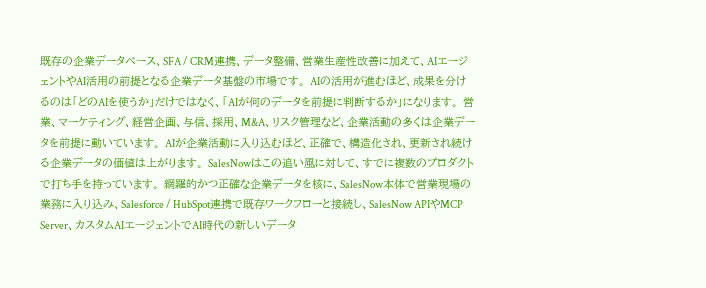既存の企業データベース、SFA / CRM連携、データ整備、営業生産性改善に加えて、AIエージェントやAI活用の前提となる企業データ基盤の市場です。 AIの活用が進むほど、成果を分けるのは「どのAIを使うか」だけではなく、「AIが何のデータを前提に判断するか」になります。 営業、マーケティング、経営企画、与信、採用、M&A、リスク管理など、企業活動の多くは企業データを前提に動いています。 AIが企業活動に入り込むほど、正確で、構造化され、更新され続ける企業データの価値は上がります。 SalesNowはこの追い風に対して、すでに複数のプロダクトで打ち手を持っています。 網羅的かつ正確な企業データを核に、SalesNow本体で営業現場の業務に入り込み、Salesforce / HubSpot連携で既存ワークフローと接続し、SalesNow APIやMCP Server、カスタムAIエージェントでAI時代の新しいデータ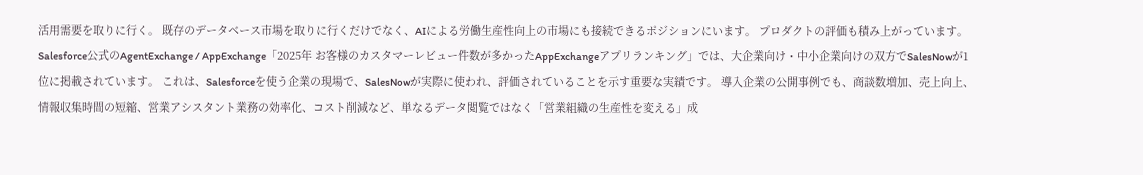活用需要を取りに行く。 既存のデータベース市場を取りに行くだけでなく、AIによる労働生産性向上の市場にも接続できるポジションにいます。 プロダクトの評価も積み上がっています。 Salesforce公式のAgentExchange / AppExchange「2025年 お客様のカスタマーレビュー件数が多かったAppExchangeアプリランキング」では、大企業向け・中小企業向けの双方でSalesNowが1位に掲載されています。 これは、Salesforceを使う企業の現場で、SalesNowが実際に使われ、評価されていることを示す重要な実績です。 導入企業の公開事例でも、商談数増加、売上向上、情報収集時間の短縮、営業アシスタント業務の効率化、コスト削減など、単なるデータ閲覧ではなく「営業組織の生産性を変える」成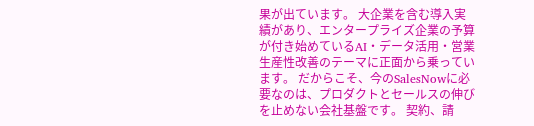果が出ています。 大企業を含む導入実績があり、エンタープライズ企業の予算が付き始めているAI・データ活用・営業生産性改善のテーマに正面から乗っています。 だからこそ、今のSalesNowに必要なのは、プロダクトとセールスの伸びを止めない会社基盤です。 契約、請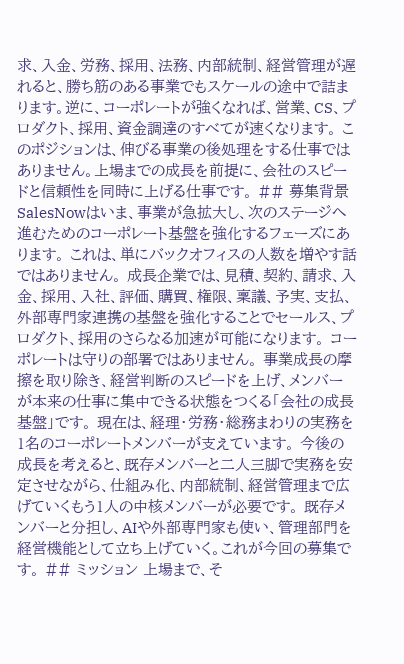求、入金、労務、採用、法務、内部統制、経営管理が遅れると、勝ち筋のある事業でもスケールの途中で詰まります。逆に、コーポレートが強くなれば、営業、CS、プロダクト、採用、資金調達のすべてが速くなります。 このポジションは、伸びる事業の後処理をする仕事ではありません。上場までの成長を前提に、会社のスピードと信頼性を同時に上げる仕事です。 ## 募集背景 SalesNowはいま、事業が急拡大し、次のステージへ進むためのコーポレート基盤を強化するフェーズにあります。 これは、単にバックオフィスの人数を増やす話ではありません。 成長企業では、見積、契約、請求、入金、採用、入社、評価、購買、権限、稟議、予実、支払、外部専門家連携の基盤を強化することでセールス、プロダクト、採用のさらなる加速が可能になります。 コーポレートは守りの部署ではありません。 事業成長の摩擦を取り除き、経営判断のスピードを上げ、メンバーが本来の仕事に集中できる状態をつくる「会社の成長基盤」です。 現在は、経理・労務・総務まわりの実務を1名のコーポレートメンバーが支えています。 今後の成長を考えると、既存メンバーと二人三脚で実務を安定させながら、仕組み化、内部統制、経営管理まで広げていくもう1人の中核メンバーが必要です。 既存メンバーと分担し、AIや外部専門家も使い、管理部門を経営機能として立ち上げていく。これが今回の募集です。 ## ミッション 上場まで、そ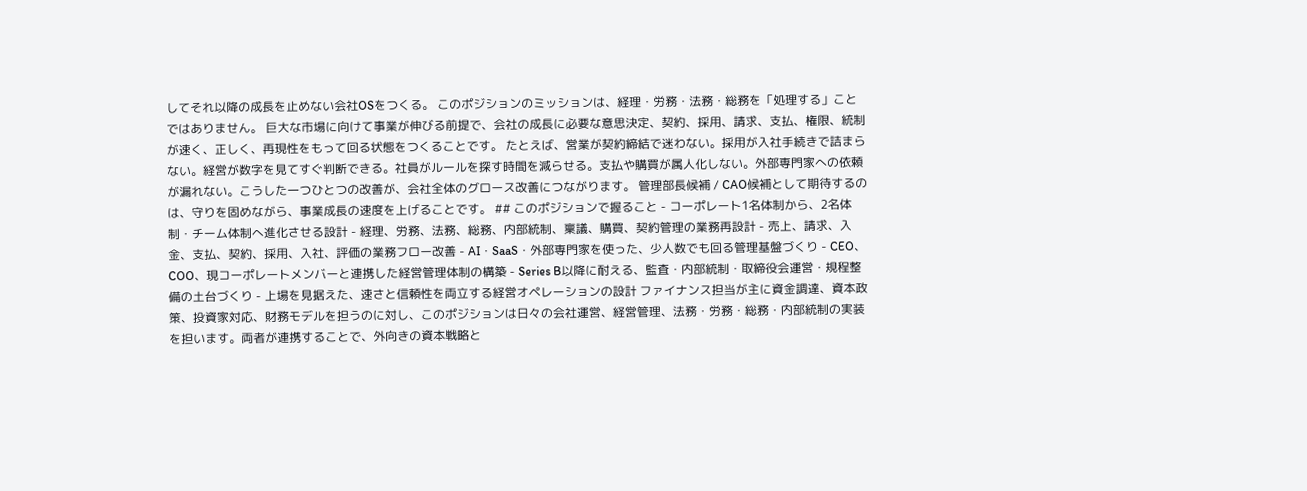してそれ以降の成長を止めない会社OSをつくる。 このポジションのミッションは、経理・労務・法務・総務を「処理する」ことではありません。 巨大な市場に向けて事業が伸びる前提で、会社の成長に必要な意思決定、契約、採用、請求、支払、権限、統制が速く、正しく、再現性をもって回る状態をつくることです。 たとえば、営業が契約締結で迷わない。採用が入社手続きで詰まらない。経営が数字を見てすぐ判断できる。社員がルールを探す時間を減らせる。支払や購買が属人化しない。外部専門家への依頼が漏れない。こうした一つひとつの改善が、会社全体のグロース改善につながります。 管理部長候補 / CAO候補として期待するのは、守りを固めながら、事業成長の速度を上げることです。 ## このポジションで握ること - コーポレート1名体制から、2名体制・チーム体制へ進化させる設計 - 経理、労務、法務、総務、内部統制、稟議、購買、契約管理の業務再設計 - 売上、請求、入金、支払、契約、採用、入社、評価の業務フロー改善 - AI・SaaS・外部専門家を使った、少人数でも回る管理基盤づくり - CEO、COO、現コーポレートメンバーと連携した経営管理体制の構築 - Series B以降に耐える、監査・内部統制・取締役会運営・規程整備の土台づくり - 上場を見据えた、速さと信頼性を両立する経営オペレーションの設計 ファイナンス担当が主に資金調達、資本政策、投資家対応、財務モデルを担うのに対し、このポジションは日々の会社運営、経営管理、法務・労務・総務・内部統制の実装を担います。両者が連携することで、外向きの資本戦略と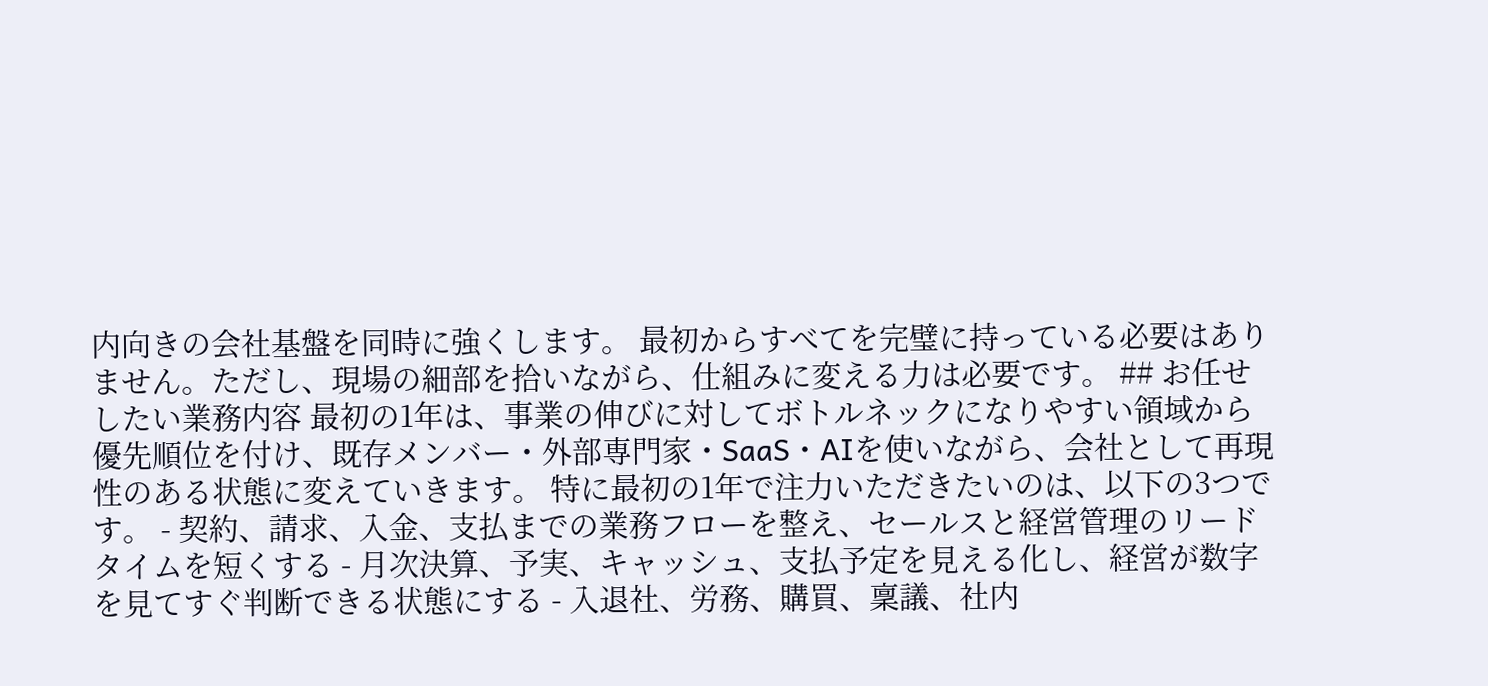内向きの会社基盤を同時に強くします。 最初からすべてを完璧に持っている必要はありません。ただし、現場の細部を拾いながら、仕組みに変える力は必要です。 ## お任せしたい業務内容 最初の1年は、事業の伸びに対してボトルネックになりやすい領域から優先順位を付け、既存メンバー・外部専門家・SaaS・AIを使いながら、会社として再現性のある状態に変えていきます。 特に最初の1年で注力いただきたいのは、以下の3つです。 - 契約、請求、入金、支払までの業務フローを整え、セールスと経営管理のリードタイムを短くする - 月次決算、予実、キャッシュ、支払予定を見える化し、経営が数字を見てすぐ判断できる状態にする - 入退社、労務、購買、稟議、社内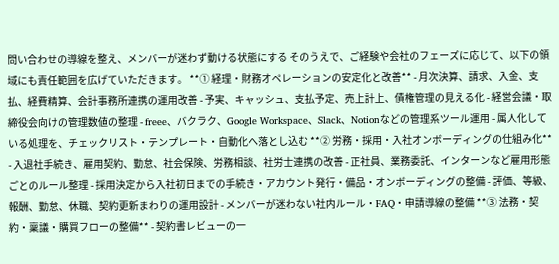問い合わせの導線を整え、メンバーが迷わず動ける状態にする そのうえで、ご経験や会社のフェーズに応じて、以下の領域にも責任範囲を広げていただきます。 **① 経理・財務オペレーションの安定化と改善** - 月次決算、請求、入金、支払、経費精算、会計事務所連携の運用改善 - 予実、キャッシュ、支払予定、売上計上、債権管理の見える化 - 経営会議・取締役会向けの管理数値の整理 - freee、バクラク、Google Workspace、Slack、Notionなどの管理系ツール運用 - 属人化している処理を、チェックリスト・テンプレート・自動化へ落とし込む **② 労務・採用・入社オンボーディングの仕組み化** - 入退社手続き、雇用契約、勤怠、社会保険、労務相談、社労士連携の改善 - 正社員、業務委託、インターンなど雇用形態ごとのルール整理 - 採用決定から入社初日までの手続き・アカウント発行・備品・オンボーディングの整備 - 評価、等級、報酬、勤怠、休職、契約更新まわりの運用設計 - メンバーが迷わない社内ルール・FAQ・申請導線の整備 **③ 法務・契約・稟議・購買フローの整備** - 契約書レビューの一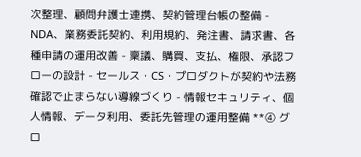次整理、顧問弁護士連携、契約管理台帳の整備 - NDA、業務委託契約、利用規約、発注書、請求書、各種申請の運用改善 - 稟議、購買、支払、権限、承認フローの設計 - セールス・CS・プロダクトが契約や法務確認で止まらない導線づくり - 情報セキュリティ、個人情報、データ利用、委託先管理の運用整備 **④ グロ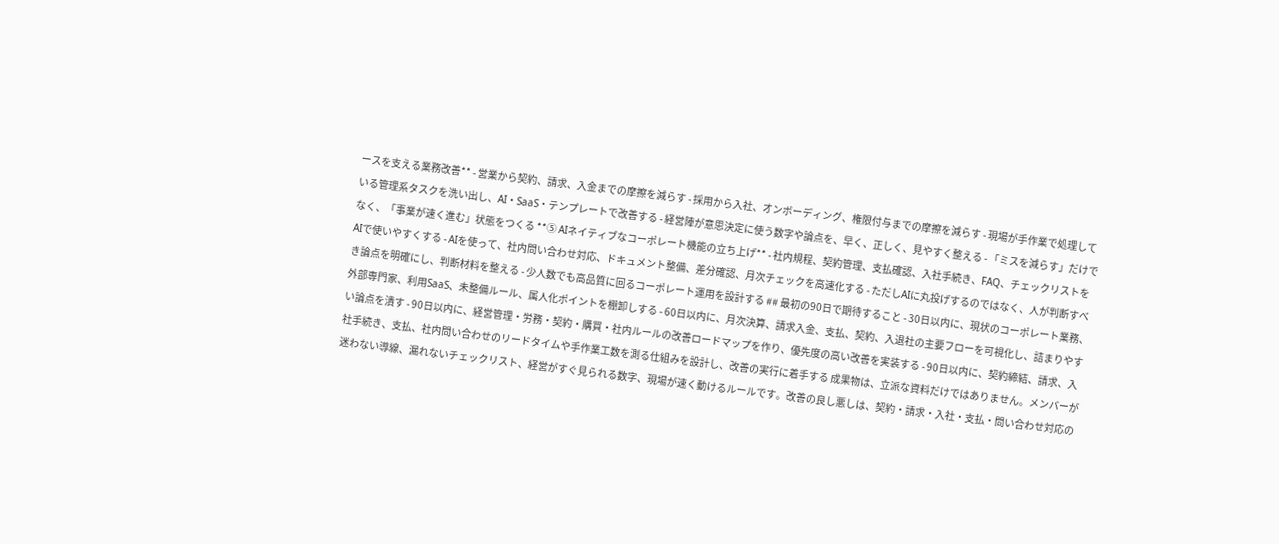ースを支える業務改善** - 営業から契約、請求、入金までの摩擦を減らす - 採用から入社、オンボーディング、権限付与までの摩擦を減らす - 現場が手作業で処理している管理系タスクを洗い出し、AI・SaaS・テンプレートで改善する - 経営陣が意思決定に使う数字や論点を、早く、正しく、見やすく整える - 「ミスを減らす」だけでなく、「事業が速く進む」状態をつくる **⑤ AIネイティブなコーポレート機能の立ち上げ** - 社内規程、契約管理、支払確認、入社手続き、FAQ、チェックリストをAIで使いやすくする - AIを使って、社内問い合わせ対応、ドキュメント整備、差分確認、月次チェックを高速化する - ただしAIに丸投げするのではなく、人が判断すべき論点を明確にし、判断材料を整える - 少人数でも高品質に回るコーポレート運用を設計する ## 最初の90日で期待すること - 30日以内に、現状のコーポレート業務、外部専門家、利用SaaS、未整備ルール、属人化ポイントを棚卸しする - 60日以内に、月次決算、請求入金、支払、契約、入退社の主要フローを可視化し、詰まりやすい論点を潰す - 90日以内に、経営管理・労務・契約・購買・社内ルールの改善ロードマップを作り、優先度の高い改善を実装する - 90日以内に、契約締結、請求、入社手続き、支払、社内問い合わせのリードタイムや手作業工数を測る仕組みを設計し、改善の実行に着手する 成果物は、立派な資料だけではありません。メンバーが迷わない導線、漏れないチェックリスト、経営がすぐ見られる数字、現場が速く動けるルールです。改善の良し悪しは、契約・請求・入社・支払・問い合わせ対応の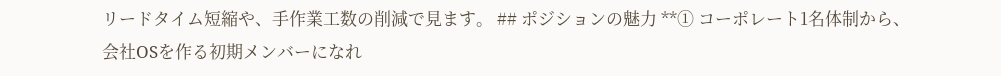リードタイム短縮や、手作業工数の削減で見ます。 ## ポジションの魅力 **① コーポレート1名体制から、会社OSを作る初期メンバーになれ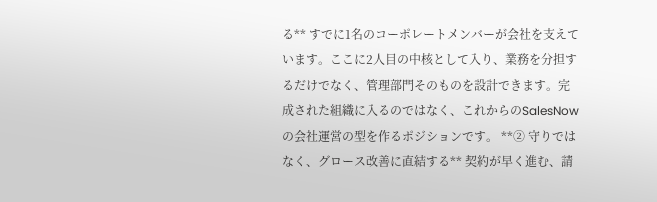る** すでに1名のコーポレートメンバーが会社を支えています。ここに2人目の中核として入り、業務を分担するだけでなく、管理部門そのものを設計できます。完成された組織に入るのではなく、これからのSalesNowの会社運営の型を作るポジションです。 **② 守りではなく、グロース改善に直結する** 契約が早く進む、請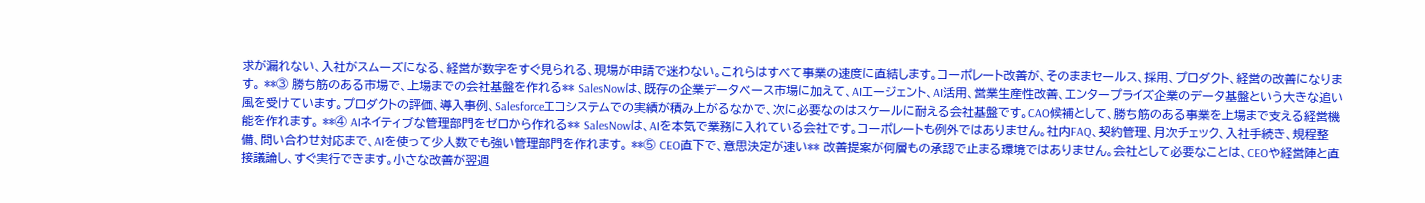求が漏れない、入社がスムーズになる、経営が数字をすぐ見られる、現場が申請で迷わない。これらはすべて事業の速度に直結します。コーポレート改善が、そのままセールス、採用、プロダクト、経営の改善になります。 **③ 勝ち筋のある市場で、上場までの会社基盤を作れる** SalesNowは、既存の企業データベース市場に加えて、AIエージェント、AI活用、営業生産性改善、エンタープライズ企業のデータ基盤という大きな追い風を受けています。プロダクトの評価、導入事例、Salesforceエコシステムでの実績が積み上がるなかで、次に必要なのはスケールに耐える会社基盤です。CAO候補として、勝ち筋のある事業を上場まで支える経営機能を作れます。 **④ AIネイティブな管理部門をゼロから作れる** SalesNowは、AIを本気で業務に入れている会社です。コーポレートも例外ではありません。社内FAQ、契約管理、月次チェック、入社手続き、規程整備、問い合わせ対応まで、AIを使って少人数でも強い管理部門を作れます。 **⑤ CEO直下で、意思決定が速い** 改善提案が何層もの承認で止まる環境ではありません。会社として必要なことは、CEOや経営陣と直接議論し、すぐ実行できます。小さな改善が翌週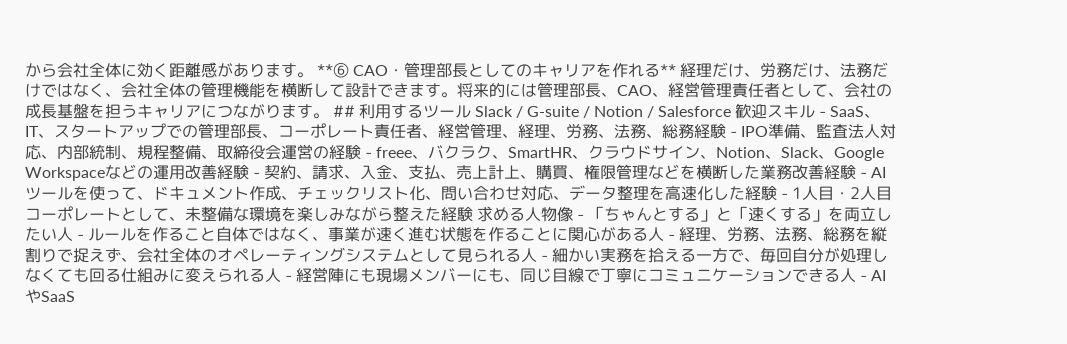から会社全体に効く距離感があります。 **⑥ CAO・管理部長としてのキャリアを作れる** 経理だけ、労務だけ、法務だけではなく、会社全体の管理機能を横断して設計できます。将来的には管理部長、CAO、経営管理責任者として、会社の成長基盤を担うキャリアにつながります。 ## 利用するツール Slack / G-suite / Notion / Salesforce 歓迎スキル - SaaS、IT、スタートアップでの管理部長、コーポレート責任者、経営管理、経理、労務、法務、総務経験 - IPO準備、監査法人対応、内部統制、規程整備、取締役会運営の経験 - freee、バクラク、SmartHR、クラウドサイン、Notion、Slack、Google Workspaceなどの運用改善経験 - 契約、請求、入金、支払、売上計上、購買、権限管理などを横断した業務改善経験 - AIツールを使って、ドキュメント作成、チェックリスト化、問い合わせ対応、データ整理を高速化した経験 - 1人目・2人目コーポレートとして、未整備な環境を楽しみながら整えた経験 求める人物像 - 「ちゃんとする」と「速くする」を両立したい人 - ルールを作ること自体ではなく、事業が速く進む状態を作ることに関心がある人 - 経理、労務、法務、総務を縦割りで捉えず、会社全体のオペレーティングシステムとして見られる人 - 細かい実務を拾える一方で、毎回自分が処理しなくても回る仕組みに変えられる人 - 経営陣にも現場メンバーにも、同じ目線で丁寧にコミュニケーションできる人 - AIやSaaS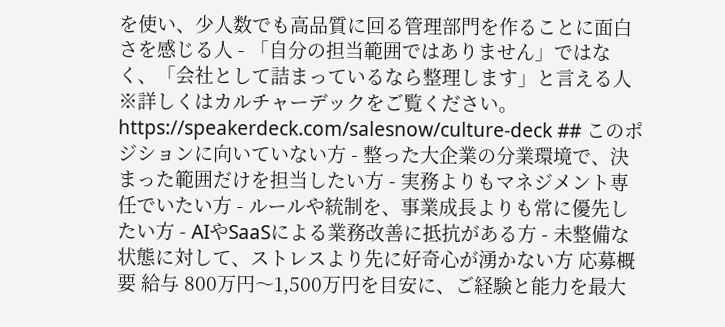を使い、少人数でも高品質に回る管理部門を作ることに面白さを感じる人 - 「自分の担当範囲ではありません」ではなく、「会社として詰まっているなら整理します」と言える人 ※詳しくはカルチャーデックをご覧ください。 https://speakerdeck.com/salesnow/culture-deck ## このポジションに向いていない方 - 整った大企業の分業環境で、決まった範囲だけを担当したい方 - 実務よりもマネジメント専任でいたい方 - ルールや統制を、事業成長よりも常に優先したい方 - AIやSaaSによる業務改善に抵抗がある方 - 未整備な状態に対して、ストレスより先に好奇心が湧かない方 応募概要 給与 800万円〜1,500万円を目安に、ご経験と能力を最大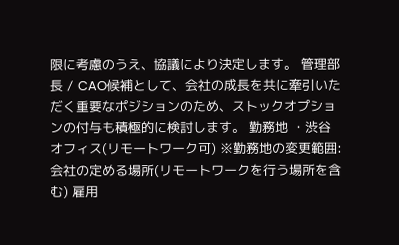限に考慮のうえ、協議により決定します。 管理部長 / CAO候補として、会社の成長を共に牽引いただく重要なポジションのため、ストックオプションの付与も積極的に検討します。 勤務地 ・渋谷オフィス(リモートワーク可) ※勤務地の変更範囲:会社の定める場所(リモートワークを行う場所を含む) 雇用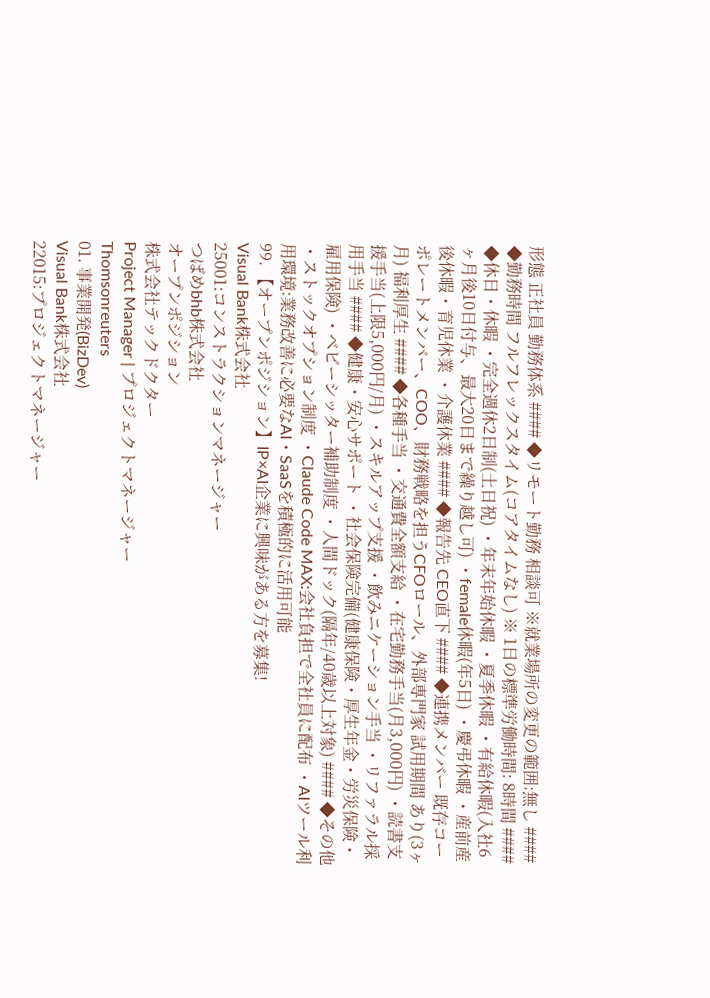形態 正社員 勤務体系 #### ◆リモート勤務 相談可 ※就業場所の変更の範囲:無し #### ◆勤務時間 フルフレックスタイム(コアタイムなし) ※ 1日の標準労働時間: 8時間 #### ◆休日・休暇 ・完全週休2日制(土日祝) ・年末年始休暇 ・夏季休暇 ・有給休暇(入社6ヶ月後10日付与、最大20日まで繰り越し可) ・female休暇(年5日) ・慶弔休暇 ・産前産後休暇・育児休業 ・介護休業 #### ◆報告先 CEO直下 #### ◆連携メンバー 既存コーポレートメンバー、COO、財務戦略を担うCFOロール、外部専門家 試用期間 あり(3ヶ月) 福利厚生 #### ◆各種手当 ・交通費全額支給 ・在宅勤務手当(月3,000円) ・読書支援手当(上限5,000円/月) ・スキルアップ支援 ・飲みニケーション手当 ・リファラル採用手当 #### ◆健康・安心サポート ・社会保険完備(健康保険・厚生年金・労災保険・雇用保険) ・ベビーシッター補助制度 ・人間ドック(隔年/40歳以上対象) #### ◆その他 ・ストックオプション制度 ・Claude Code MAX:会社負担で全社員に配布 ・AIツール利用環境:業務改善に必要なAI・SaaSを積極的に活用可能
99. 【オープンポジション】IP×AI企業に興味がある方を募集!
Visual Bank株式会社
25001:コンストラクションマネージャー
つばめbhb株式会社
オープンポジション
株式会社テックドクター
Project Manager | プロジェクトマネージャー
Thomsonreuters
01. 事業開発(BizDev)
Visual Bank株式会社
22015:プロジェクトマネージャー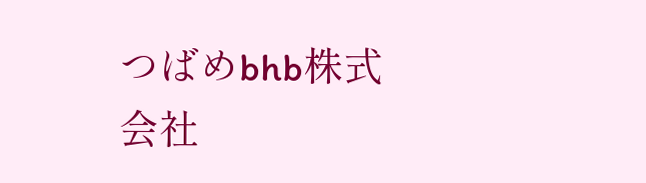つばめbhb株式会社